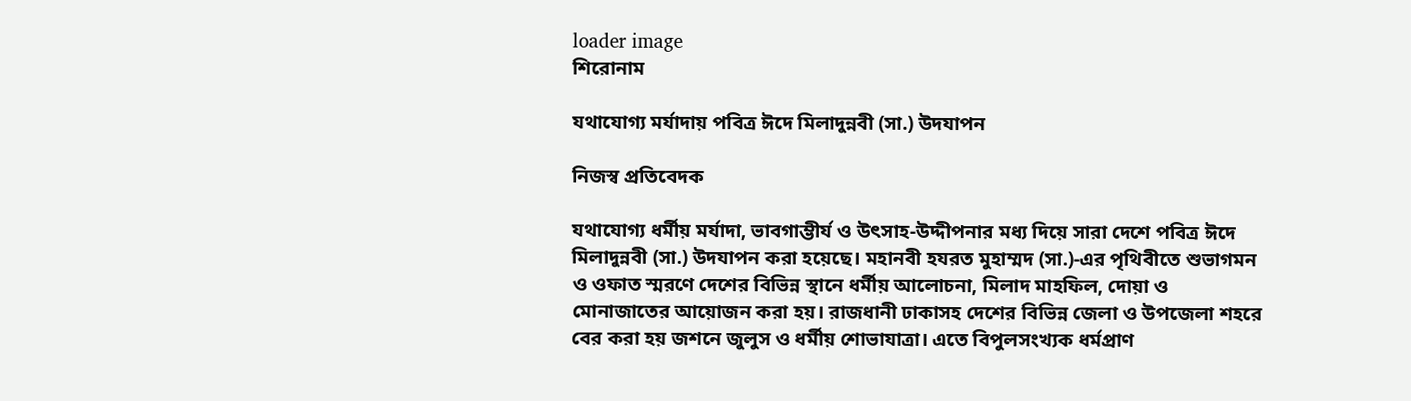loader image
শিরোনাম

যথাযোগ্য মর্যাদায় পবিত্র ঈদে মিলাদুন্নবী (সা.) উদযাপন

নিজস্ব প্রতিবেদক

যথাযোগ্য ধর্মীয় মর্যাদা, ভাবগাম্ভীর্য ও উৎসাহ-উদ্দীপনার মধ্য দিয়ে সারা দেশে পবিত্র ঈদে মিলাদুন্নবী (সা.) উদযাপন করা হয়েছে। মহানবী হযরত মুহাম্মদ (সা.)-এর পৃথিবীতে শুভাগমন ও ওফাত স্মরণে দেশের বিভিন্ন স্থানে ধর্মীয় আলোচনা, মিলাদ মাহফিল, দোয়া ও মোনাজাতের আয়োজন করা হয়। রাজধানী ঢাকাসহ দেশের বিভিন্ন জেলা ও উপজেলা শহরে বের করা হয় জশনে জুলুস ও ধর্মীয় শোভাযাত্রা। এতে বিপুলসংখ্যক ধর্মপ্রাণ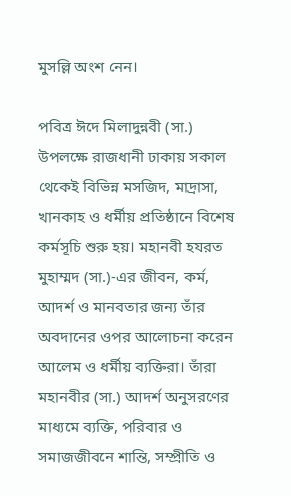মুসল্লি অংশ নেন।

পবিত্র ঈদে মিলাদুন্নবী (সা.) উপলক্ষে রাজধানী ঢাকায় সকাল থেকেই বিভিন্ন মসজিদ, মাদ্রাসা, খানকাহ ও ধর্মীয় প্রতিষ্ঠানে বিশেষ কর্মসূচি শুরু হয়। মহানবী হযরত মুহাম্মদ (সা.)-এর জীবন, কর্ম, আদর্শ ও মানবতার জন্য তাঁর অবদানের ওপর আলোচনা করেন আলেম ও ধর্মীয় ব্যক্তিরা। তাঁরা মহানবীর (সা.) আদর্শ অনুসরণের মাধ্যমে ব্যক্তি, পরিবার ও সমাজজীবনে শান্তি, সম্প্রীতি ও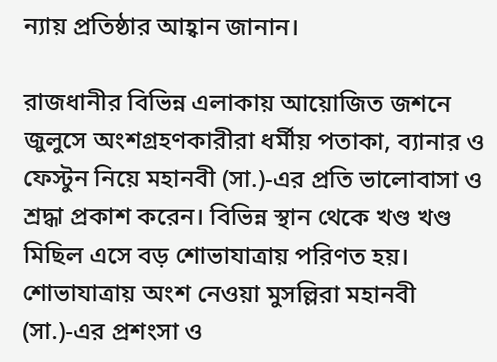ন্যায় প্রতিষ্ঠার আহ্বান জানান।

রাজধানীর বিভিন্ন এলাকায় আয়োজিত জশনে জুলুসে অংশগ্রহণকারীরা ধর্মীয় পতাকা, ব্যানার ও ফেস্টুন নিয়ে মহানবী (সা.)-এর প্রতি ভালোবাসা ও শ্রদ্ধা প্রকাশ করেন। বিভিন্ন স্থান থেকে খণ্ড খণ্ড মিছিল এসে বড় শোভাযাত্রায় পরিণত হয়। শোভাযাত্রায় অংশ নেওয়া মুসল্লিরা মহানবী (সা.)-এর প্রশংসা ও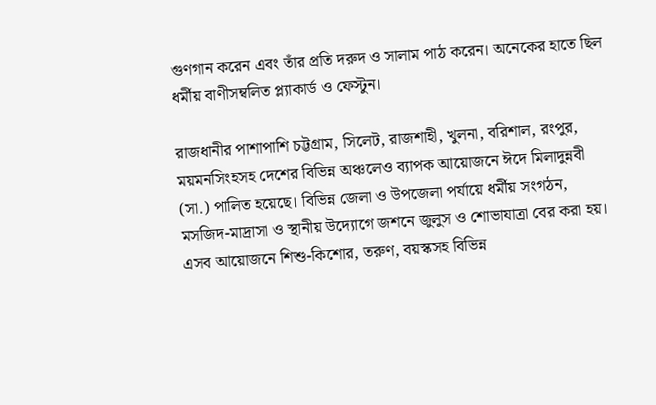গুণগান করেন এবং তাঁর প্রতি দরুদ ও সালাম পাঠ করেন। অনেকের হাতে ছিল ধর্মীয় বাণীসম্বলিত প্ল্যাকার্ড ও ফেস্টুন।

রাজধানীর পাশাপাশি চট্টগ্রাম, সিলেট, রাজশাহী, খুলনা, বরিশাল, রংপুর, ময়মনসিংহসহ দেশের বিভিন্ন অঞ্চলেও ব্যাপক আয়োজনে ঈদে মিলাদুন্নবী (সা.) পালিত হয়েছে। বিভিন্ন জেলা ও উপজেলা পর্যায়ে ধর্মীয় সংগঠন, মসজিদ-মাদ্রাসা ও স্থানীয় উদ্যোগে জশনে জুলুস ও শোভাযাত্রা বের করা হয়। এসব আয়োজনে শিশু-কিশোর, তরুণ, বয়স্কসহ বিভিন্ন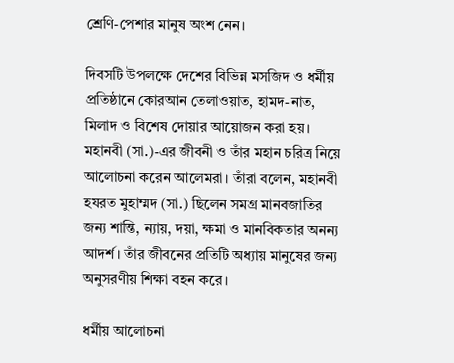শ্রেণি-পেশার মানুষ অংশ নেন।

দিবসটি উপলক্ষে দেশের বিভিন্ন মসজিদ ও ধর্মীয় প্রতিষ্ঠানে কোরআন তেলাওয়াত, হামদ-নাত, মিলাদ ও বিশেষ দোয়ার আয়োজন করা হয়। মহানবী (সা.)-এর জীবনী ও তাঁর মহান চরিত্র নিয়ে আলোচনা করেন আলেমরা। তাঁরা বলেন, মহানবী হযরত মুহাম্মদ (সা.) ছিলেন সমগ্র মানবজাতির জন্য শান্তি, ন্যায়, দয়া, ক্ষমা ও মানবিকতার অনন্য আদর্শ। তাঁর জীবনের প্রতিটি অধ্যায় মানুষের জন্য অনুসরণীয় শিক্ষা বহন করে।

ধর্মীয় আলোচনা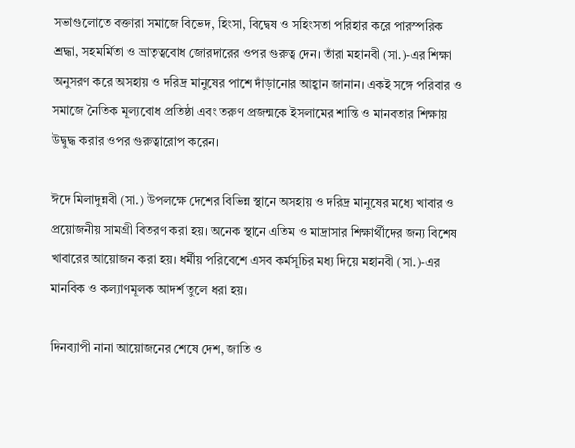সভাগুলোতে বক্তারা সমাজে বিভেদ, হিংসা, বিদ্বেষ ও সহিংসতা পরিহার করে পারস্পরিক শ্রদ্ধা, সহমর্মিতা ও ভ্রাতৃত্ববোধ জোরদারের ওপর গুরুত্ব দেন। তাঁরা মহানবী (সা.)-এর শিক্ষা অনুসরণ করে অসহায় ও দরিদ্র মানুষের পাশে দাঁড়ানোর আহ্বান জানান। একই সঙ্গে পরিবার ও সমাজে নৈতিক মূল্যবোধ প্রতিষ্ঠা এবং তরুণ প্রজন্মকে ইসলামের শান্তি ও মানবতার শিক্ষায় উদ্বুদ্ধ করার ওপর গুরুত্বারোপ করেন।

ঈদে মিলাদুন্নবী (সা.) উপলক্ষে দেশের বিভিন্ন স্থানে অসহায় ও দরিদ্র মানুষের মধ্যে খাবার ও প্রয়োজনীয় সামগ্রী বিতরণ করা হয়। অনেক স্থানে এতিম ও মাদ্রাসার শিক্ষার্থীদের জন্য বিশেষ খাবারের আয়োজন করা হয়। ধর্মীয় পরিবেশে এসব কর্মসূচির মধ্য দিয়ে মহানবী (সা.)-এর মানবিক ও কল্যাণমূলক আদর্শ তুলে ধরা হয়।

দিনব্যাপী নানা আয়োজনের শেষে দেশ, জাতি ও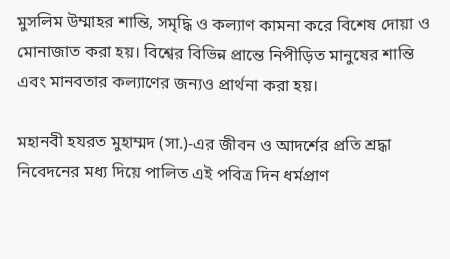মুসলিম উম্মাহর শান্তি, সমৃদ্ধি ও কল্যাণ কামনা করে বিশেষ দোয়া ও মোনাজাত করা হয়। বিশ্বের বিভিন্ন প্রান্তে নিপীড়িত মানুষের শান্তি এবং মানবতার কল্যাণের জন্যও প্রার্থনা করা হয়।

মহানবী হযরত মুহাম্মদ (সা.)-এর জীবন ও আদর্শের প্রতি শ্রদ্ধা নিবেদনের মধ্য দিয়ে পালিত এই পবিত্র দিন ধর্মপ্রাণ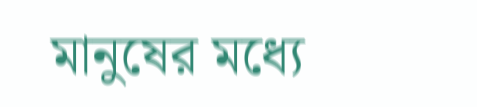মানুষের মধ্যে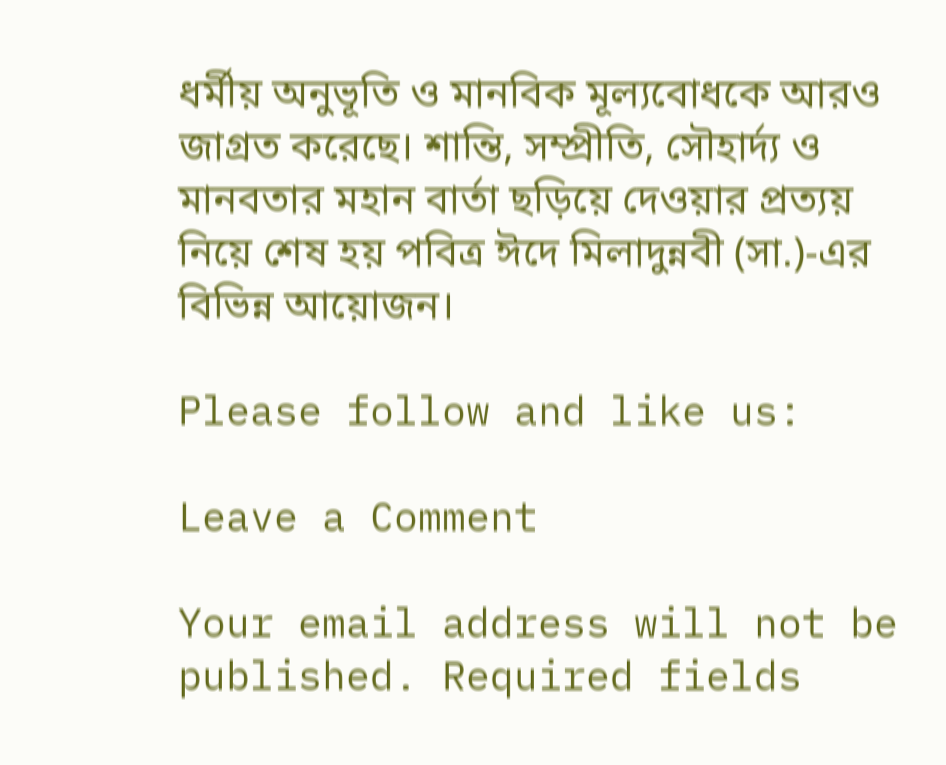ধর্মীয় অনুভূতি ও মানবিক মূল্যবোধকে আরও জাগ্রত করেছে। শান্তি, সম্প্রীতি, সৌহার্দ্য ও মানবতার মহান বার্তা ছড়িয়ে দেওয়ার প্রত্যয় নিয়ে শেষ হয় পবিত্র ঈদে মিলাদুন্নবী (সা.)-এর বিভিন্ন আয়োজন।

Please follow and like us:

Leave a Comment

Your email address will not be published. Required fields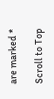are marked *

Scroll to Top